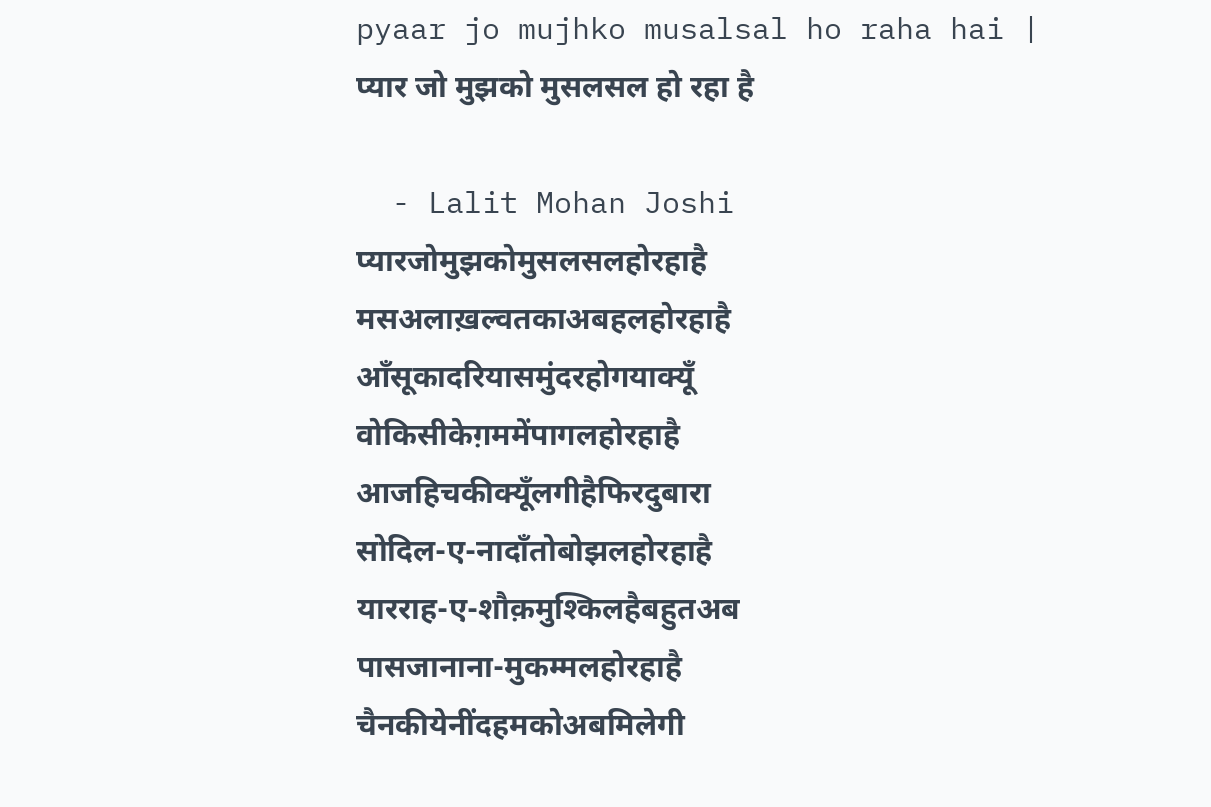pyaar jo mujhko musalsal ho raha hai | प्यार जो मुझको मुसलसल हो रहा है

  - Lalit Mohan Joshi
प्यारजोमुझकोमुसलसलहोरहाहै
मसअलाख़ल्वतकाअबहलहोरहाहै
आँसूकादरियासमुंदरहोगयाक्यूँ
वोकिसीकेग़ममेंपागलहोरहाहै
आजहिचकीक्यूँलगीहैफिरदुबारा
सोदिल-ए-नादाँतोबोझलहोरहाहै
यारराह-ए-शौक़मुश्किलहैबहुतअब
पासजानाना-मुकम्मलहोरहाहै
चैनकीयेनींदहमकोअबमिलेगी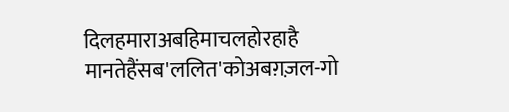दिलहमाराअबहिमाचलहोरहाहै
मानतेहैंसब'ललित'कोअबग़ज़ल-गो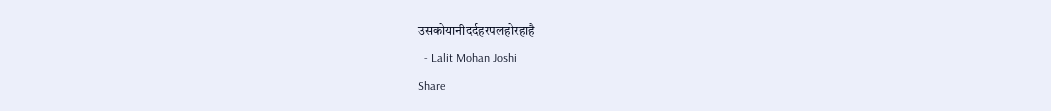उसकोयानीदर्दहरपलहोरहाहै
  - Lalit Mohan Joshi
Share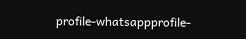profile-whatsappprofile-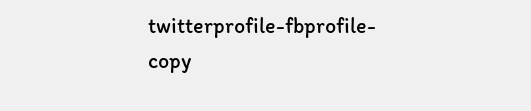twitterprofile-fbprofile-copy